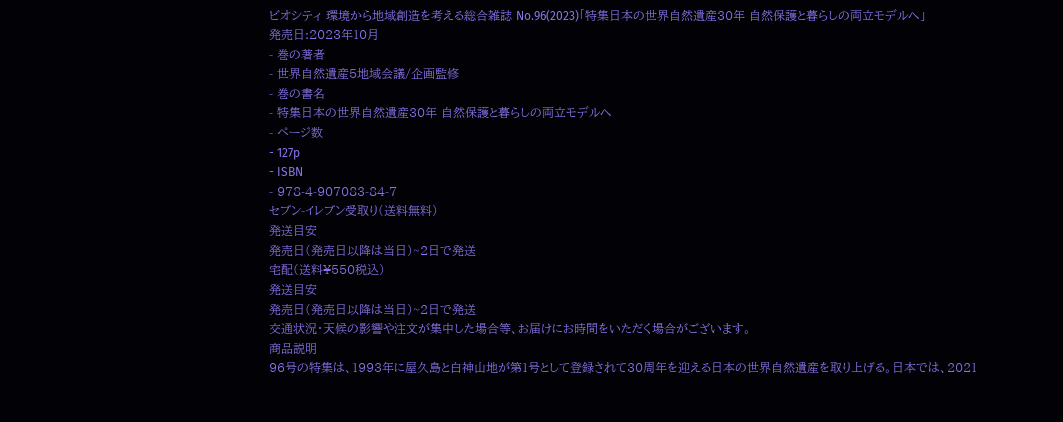ビオシティ 環境から地域創造を考える総合雑誌 No.96(2023)「特集日本の世界自然遺産30年 自然保護と暮らしの両立モデルへ」
発売日:2023年10月
- 巻の著者
- 世界自然遺産5地域会議/企画監修
- 巻の書名
- 特集日本の世界自然遺産30年 自然保護と暮らしの両立モデルへ
- ページ数
- 127p
- ISBN
- 978-4-907083-84-7
セブン-イレブン受取り(送料無料)
発送目安
発売日(発売日以降は当日)~2日で発送
宅配(送料¥550税込)
発送目安
発売日(発売日以降は当日)~2日で発送
交通状況・天候の影響や注文が集中した場合等、お届けにお時間をいただく場合がございます。
商品説明
96号の特集は、1993年に屋久島と白神山地が第1号として登録されて30周年を迎える日本の世界自然遺産を取り上げる。日本では、2021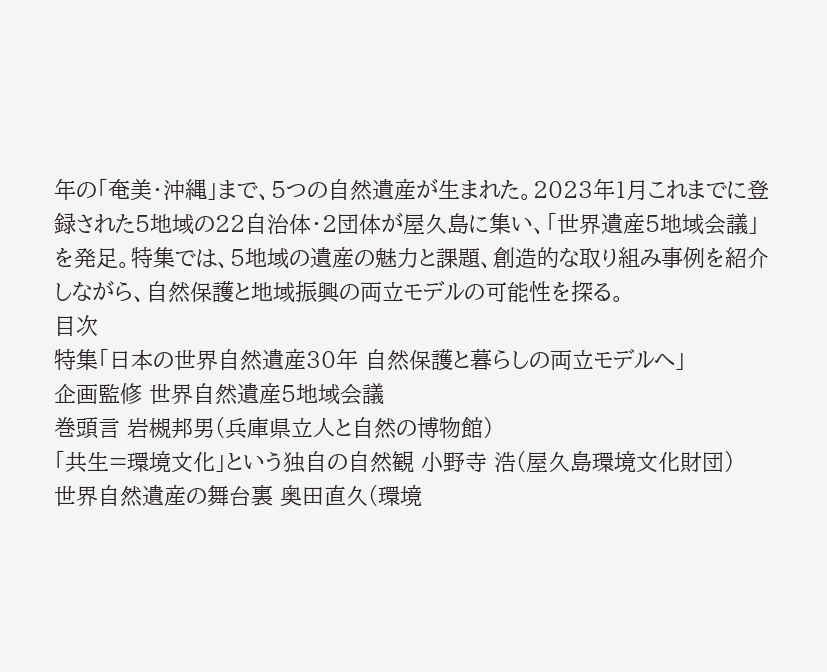年の「奄美・沖縄」まで、5つの自然遺産が生まれた。2023年1月これまでに登録された5地域の22自治体・2団体が屋久島に集い、「世界遺産5地域会議」を発足。特集では、5地域の遺産の魅力と課題、創造的な取り組み事例を紹介しながら、自然保護と地域振興の両立モデルの可能性を探る。
目次
特集「日本の世界自然遺産30年 自然保護と暮らしの両立モデルへ」
企画監修 世界自然遺産5地域会議
巻頭言 岩槻邦男(兵庫県立人と自然の博物館)
「共生=環境文化」という独自の自然観 小野寺 浩(屋久島環境文化財団)
世界自然遺産の舞台裏 奥田直久(環境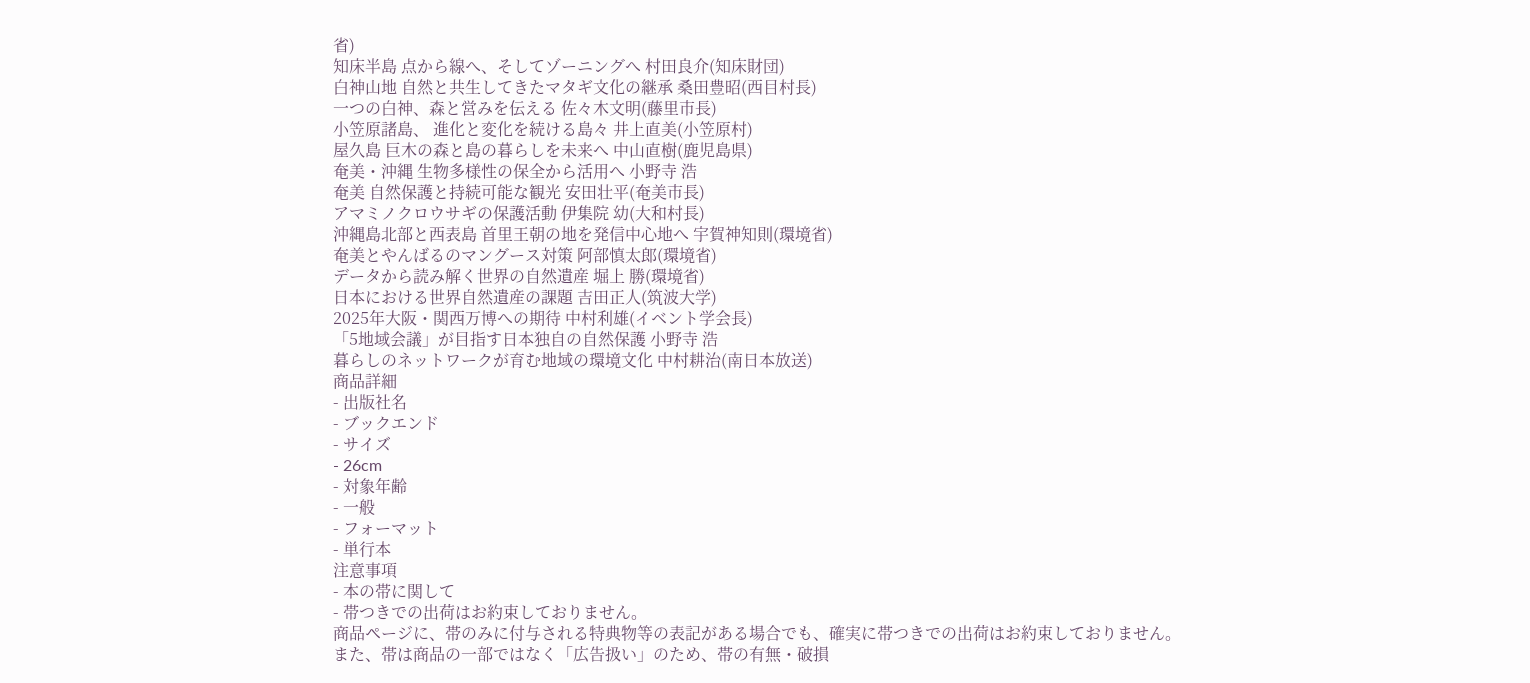省)
知床半島 点から線へ、そしてゾーニングへ 村田良介(知床財団)
白神山地 自然と共生してきたマタギ文化の継承 桑田豊昭(西目村長)
一つの白神、森と営みを伝える 佐々木文明(藤里市長)
小笠原諸島、 進化と変化を続ける島々 井上直美(小笠原村)
屋久島 巨木の森と島の暮らしを未来へ 中山直樹(鹿児島県)
奄美・沖縄 生物多様性の保全から活用へ 小野寺 浩
奄美 自然保護と持続可能な観光 安田壮平(奄美市長)
アマミノクロウサギの保護活動 伊集院 幼(大和村長)
沖縄島北部と西表島 首里王朝の地を発信中心地へ 宇賀神知則(環境省)
奄美とやんばるのマングース対策 阿部慎太郎(環境省)
データから読み解く世界の自然遺産 堀上 勝(環境省)
日本における世界自然遺産の課題 吉田正人(筑波大学)
2025年大阪・関西万博への期待 中村利雄(イベント学会長)
「5地域会議」が目指す日本独自の自然保護 小野寺 浩
暮らしのネットワークが育む地域の環境文化 中村耕治(南日本放送)
商品詳細
- 出版社名
- ブックエンド
- サイズ
- 26cm
- 対象年齢
- 一般
- フォーマット
- 単行本
注意事項
- 本の帯に関して
- 帯つきでの出荷はお約束しておりません。
商品ページに、帯のみに付与される特典物等の表記がある場合でも、確実に帯つきでの出荷はお約束しておりません。
また、帯は商品の一部ではなく「広告扱い」のため、帯の有無・破損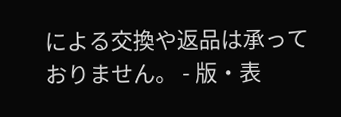による交換や返品は承っておりません。 - 版・表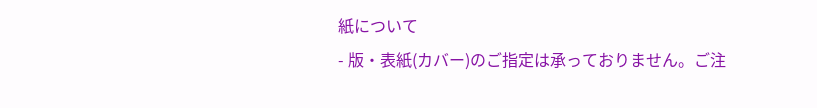紙について
- 版・表紙(カバー)のご指定は承っておりません。ご注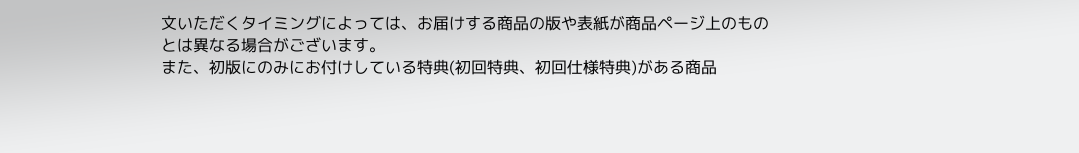文いただくタイミングによっては、お届けする商品の版や表紙が商品ページ上のものとは異なる場合がございます。
また、初版にのみにお付けしている特典(初回特典、初回仕様特典)がある商品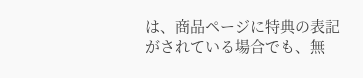は、商品ページに特典の表記がされている場合でも、無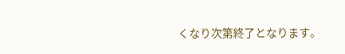くなり次第終了となります。